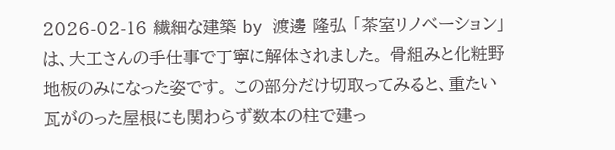2026-02-16 繊細な建築 by 渡邊 隆弘 「茶室リノベーション」は、大工さんの手仕事で丁寧に解体されました。 骨組みと化粧野地板のみになった姿です。 この部分だけ切取ってみると、重たい瓦がのった屋根にも関わらず数本の柱で建っ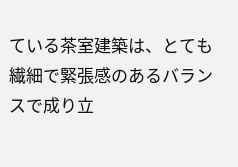ている茶室建築は、とても繊細で緊張感のあるバランスで成り立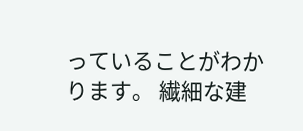っていることがわかります。 繊細な建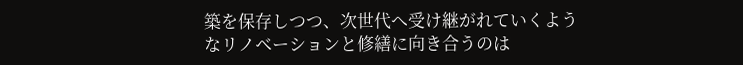築を保存しつつ、次世代へ受け継がれていくようなリノベーションと修繕に向き合うのは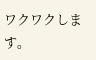ワクワクします。